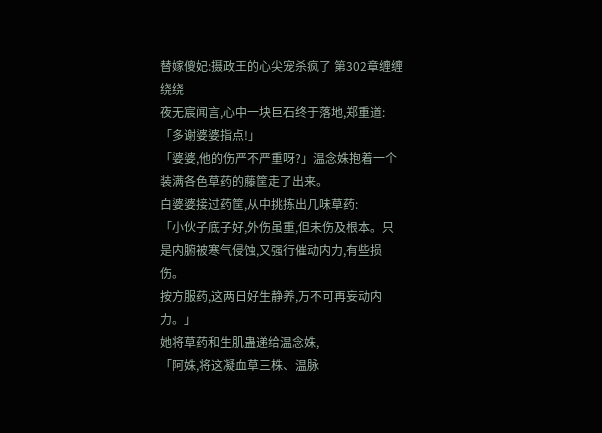替嫁傻妃:摄政王的心尖宠杀疯了 第302章缠缠绕绕
夜无宸闻言,心中一块巨石终于落地,郑重道:「多谢婆婆指点!」
「婆婆,他的伤严不严重呀?」温念姝抱着一个装满各色草药的藤筐走了出来。
白婆婆接过药筐,从中挑拣出几味草药:
「小伙子底子好,外伤虽重,但未伤及根本。只是内腑被寒气侵蚀,又强行催动内力,有些损伤。
按方服药,这两日好生静养,万不可再妄动内力。」
她将草药和生肌蛊递给温念姝,
「阿姝,将这凝血草三株、温脉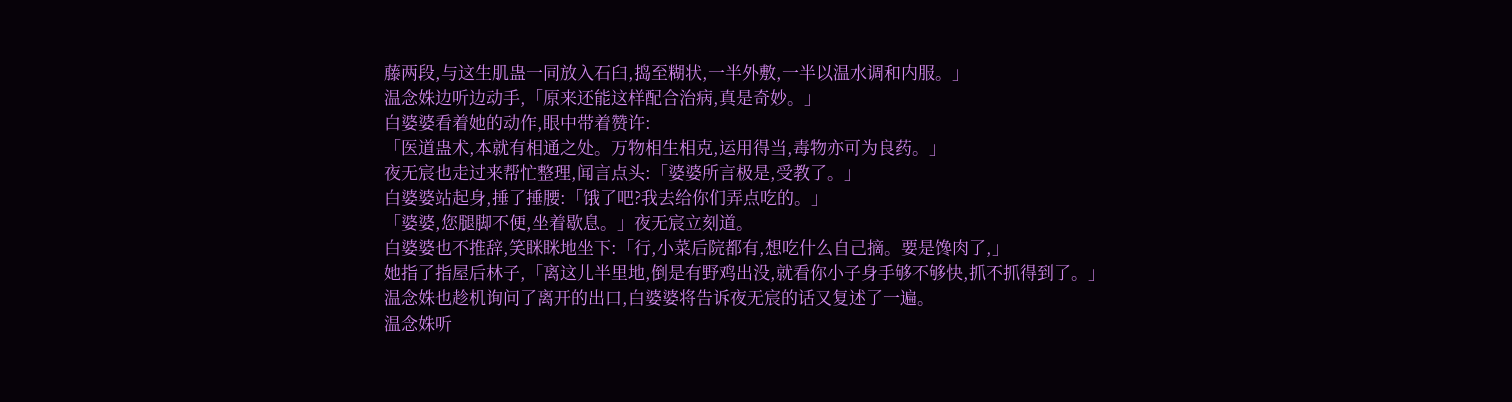藤两段,与这生肌蛊一同放入石臼,捣至糊状,一半外敷,一半以温水调和内服。」
温念姝边听边动手,「原来还能这样配合治病,真是奇妙。」
白婆婆看着她的动作,眼中带着赞许:
「医道蛊术,本就有相通之处。万物相生相克,运用得当,毒物亦可为良药。」
夜无宸也走过来帮忙整理,闻言点头:「婆婆所言极是,受教了。」
白婆婆站起身,捶了捶腰:「饿了吧?我去给你们弄点吃的。」
「婆婆,您腿脚不便,坐着歇息。」夜无宸立刻道。
白婆婆也不推辞,笑眯眯地坐下:「行,小菜后院都有,想吃什么自己摘。要是馋肉了,」
她指了指屋后林子,「离这儿半里地,倒是有野鸡出没,就看你小子身手够不够快,抓不抓得到了。」
温念姝也趁机询问了离开的出口,白婆婆将告诉夜无宸的话又复述了一遍。
温念姝听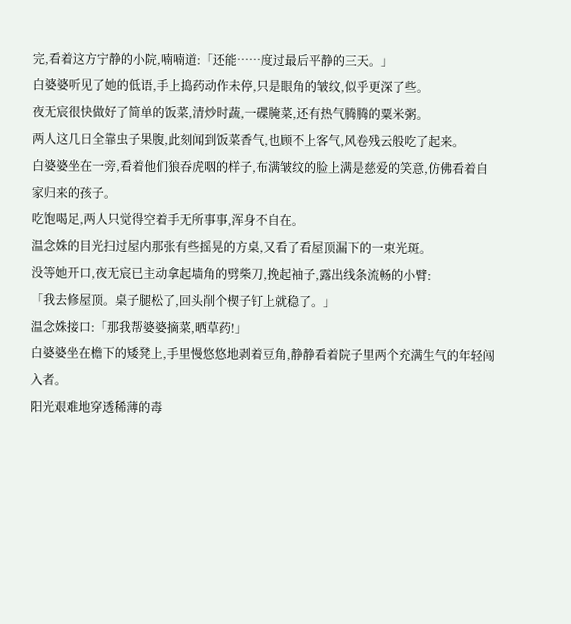完,看着这方宁静的小院,喃喃道:「还能……度过最后平静的三天。」
白婆婆听见了她的低语,手上捣药动作未停,只是眼角的皱纹,似乎更深了些。
夜无宸很快做好了简单的饭菜,清炒时蔬,一碟腌菜,还有热气腾腾的粟米粥。
两人这几日全靠虫子果腹,此刻闻到饭菜香气,也顾不上客气,风卷残云般吃了起来。
白婆婆坐在一旁,看着他们狼吞虎咽的样子,布满皱纹的脸上满是慈爱的笑意,仿佛看着自家归来的孩子。
吃饱喝足,两人只觉得空着手无所事事,浑身不自在。
温念姝的目光扫过屋内那张有些摇晃的方桌,又看了看屋顶漏下的一束光斑。
没等她开口,夜无宸已主动拿起墙角的劈柴刀,挽起袖子,露出线条流畅的小臂:
「我去修屋顶。桌子腿松了,回头削个楔子钉上就稳了。」
温念姝接口:「那我帮婆婆摘菜,晒草药!」
白婆婆坐在檐下的矮凳上,手里慢悠悠地剥着豆角,静静看着院子里两个充满生气的年轻闯入者。
阳光艰难地穿透稀薄的毒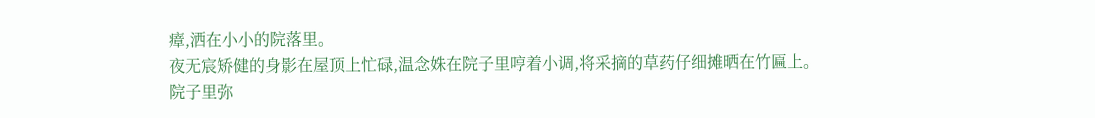瘴,洒在小小的院落里。
夜无宸矫健的身影在屋顶上忙碌,温念姝在院子里哼着小调,将采摘的草药仔细摊晒在竹匾上。
院子里弥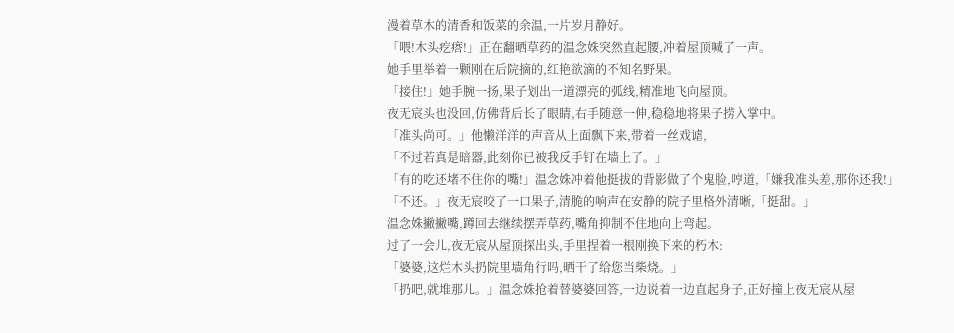漫着草木的清香和饭菜的余温,一片岁月静好。
「喂!木头疙瘩!」正在翻晒草药的温念姝突然直起腰,冲着屋顶喊了一声。
她手里举着一颗刚在后院摘的,红艳欲滴的不知名野果。
「接住!」她手腕一扬,果子划出一道漂亮的弧线,精准地飞向屋顶。
夜无宸头也没回,仿佛背后长了眼睛,右手随意一伸,稳稳地将果子捞入掌中。
「准头尚可。」他懒洋洋的声音从上面飘下来,带着一丝戏谑,
「不过若真是暗器,此刻你已被我反手钉在墙上了。」
「有的吃还堵不住你的嘴!」温念姝冲着他挺拔的背影做了个鬼脸,哼道,「嫌我准头差,那你还我!」
「不还。」夜无宸咬了一口果子,清脆的响声在安静的院子里格外清晰,「挺甜。」
温念姝撇撇嘴,蹲回去继续摆弄草药,嘴角抑制不住地向上弯起。
过了一会儿,夜无宸从屋顶探出头,手里捏着一根刚换下来的朽木:
「婆婆,这烂木头扔院里墙角行吗,晒干了给您当柴烧。」
「扔吧,就堆那儿。」温念姝抢着替婆婆回答,一边说着一边直起身子,正好撞上夜无宸从屋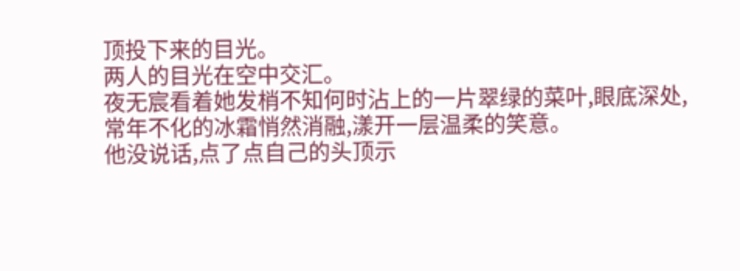顶投下来的目光。
两人的目光在空中交汇。
夜无宸看着她发梢不知何时沾上的一片翠绿的菜叶,眼底深处,常年不化的冰霜悄然消融,漾开一层温柔的笑意。
他没说话,点了点自己的头顶示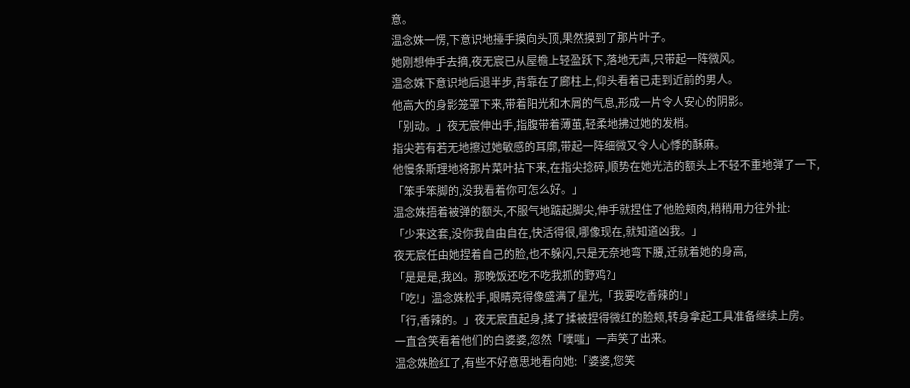意。
温念姝一愣,下意识地擡手摸向头顶,果然摸到了那片叶子。
她刚想伸手去摘,夜无宸已从屋檐上轻盈跃下,落地无声,只带起一阵微风。
温念姝下意识地后退半步,背靠在了廊柱上,仰头看着已走到近前的男人。
他高大的身影笼罩下来,带着阳光和木屑的气息,形成一片令人安心的阴影。
「别动。」夜无宸伸出手,指腹带着薄茧,轻柔地拂过她的发梢。
指尖若有若无地擦过她敏感的耳廓,带起一阵细微又令人心悸的酥麻。
他慢条斯理地将那片菜叶拈下来,在指尖捻碎,顺势在她光洁的额头上不轻不重地弹了一下,
「笨手笨脚的,没我看着你可怎么好。」
温念姝捂着被弹的额头,不服气地踮起脚尖,伸手就捏住了他脸颊肉,稍稍用力往外扯:
「少来这套,没你我自由自在,快活得很,哪像现在,就知道凶我。」
夜无宸任由她捏着自己的脸,也不躲闪,只是无奈地弯下腰,迁就着她的身高,
「是是是,我凶。那晚饭还吃不吃我抓的野鸡?」
「吃!」温念姝松手,眼睛亮得像盛满了星光,「我要吃香辣的!」
「行,香辣的。」夜无宸直起身,揉了揉被捏得微红的脸颊,转身拿起工具准备继续上房。
一直含笑看着他们的白婆婆,忽然「噗嗤」一声笑了出来。
温念姝脸红了,有些不好意思地看向她:「婆婆,您笑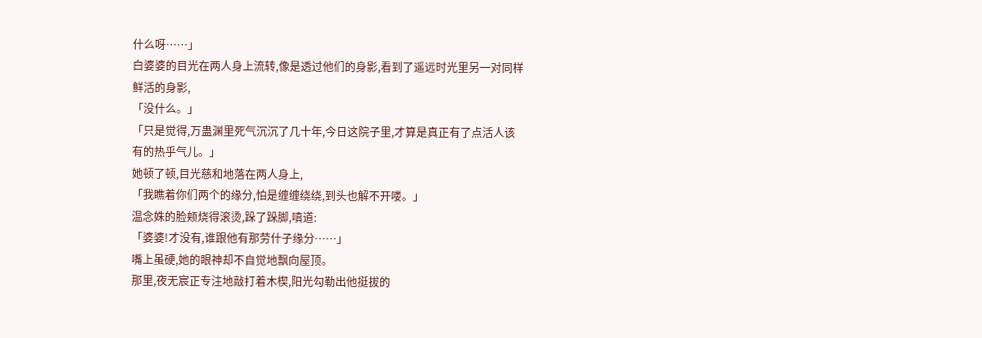什么呀……」
白婆婆的目光在两人身上流转,像是透过他们的身影,看到了遥远时光里另一对同样鲜活的身影,
「没什么。」
「只是觉得,万蛊渊里死气沉沉了几十年,今日这院子里,才算是真正有了点活人该有的热乎气儿。」
她顿了顿,目光慈和地落在两人身上,
「我瞧着你们两个的缘分,怕是缠缠绕绕,到头也解不开喽。」
温念姝的脸颊烧得滚烫,跺了跺脚,嗔道:
「婆婆!才没有,谁跟他有那劳什子缘分……」
嘴上虽硬,她的眼神却不自觉地飘向屋顶。
那里,夜无宸正专注地敲打着木楔,阳光勾勒出他挺拔的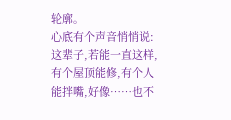轮廓。
心底有个声音悄悄说:这辈子,若能一直这样,有个屋顶能修,有个人能拌嘴,好像……也不